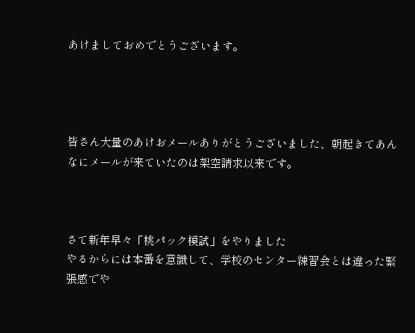あけましておめでとうございます。




皆さん大量のあけおメールありがとうございました、朝起きてあんなにメールが来ていたのは架空請求以来です。



さて新年早々「桃パック模試」をやりました
やるからには本番を意識して、学校のセンター練習会とは違った緊張感でや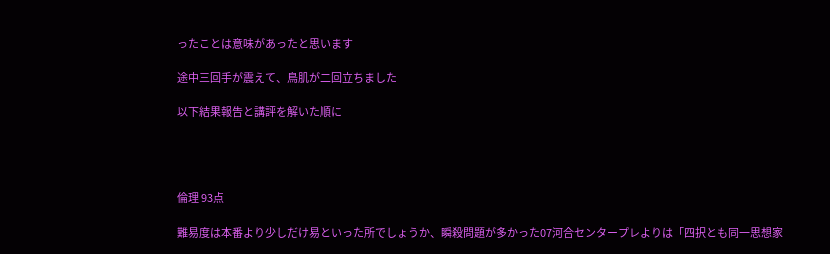ったことは意味があったと思います

途中三回手が震えて、鳥肌が二回立ちました

以下結果報告と講評を解いた順に




倫理 93点

難易度は本番より少しだけ易といった所でしょうか、瞬殺問題が多かった07河合センタープレよりは「四択とも同一思想家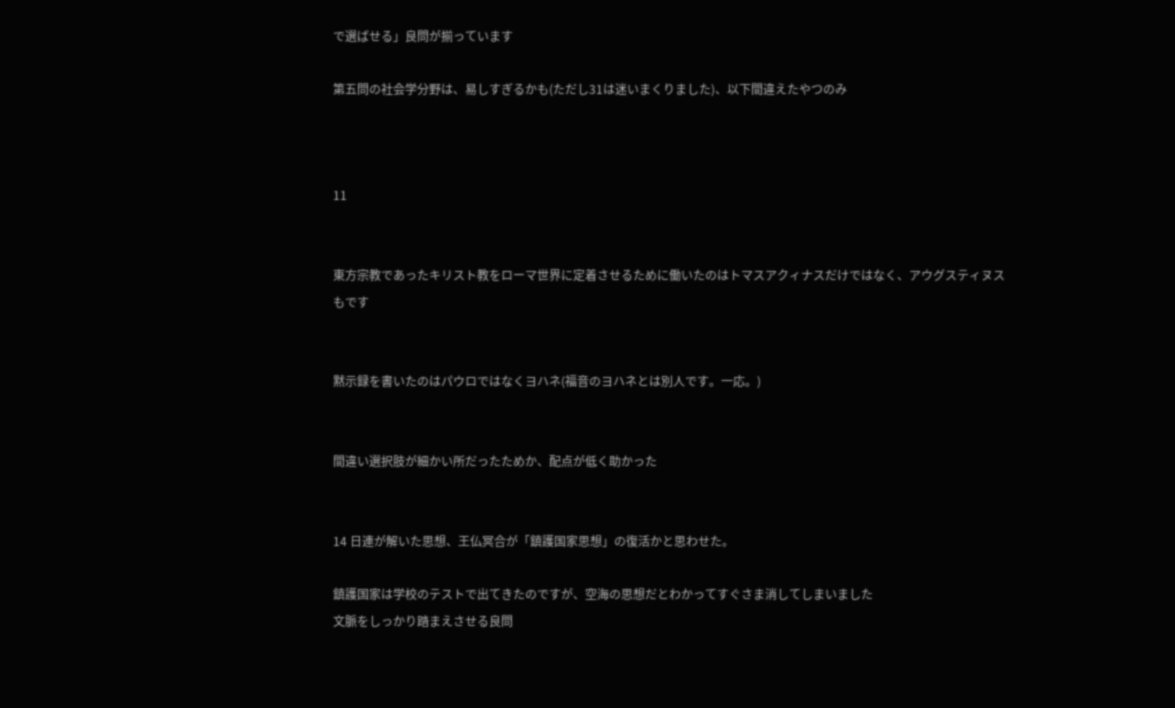で選ばせる」良問が揃っています

第五問の社会学分野は、易しすぎるかも(ただし31は迷いまくりました)、以下間違えたやつのみ



11


東方宗教であったキリスト教をローマ世界に定着させるために働いたのはトマスアクィナスだけではなく、アウグスティヌスもです


黙示録を書いたのはパウロではなくヨハネ(福音のヨハネとは別人です。一応。)


間違い選択肢が細かい所だったためか、配点が低く助かった


14 日連が解いた思想、王仏冥合が「鎮護国家思想」の復活かと思わせた。

鎮護国家は学校のテストで出てきたのですが、空海の思想だとわかってすぐさま消してしまいました
文脈をしっかり踏まえさせる良問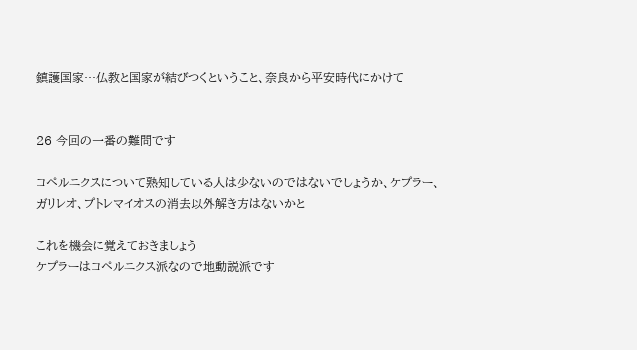鎮護国家…仏教と国家が結びつくということ、奈良から平安時代にかけて


26 今回の一番の難問です

コペルニクスについて熟知している人は少ないのではないでしょうか、ケプラー、ガリレオ、プトレマイオスの消去以外解き方はないかと

これを機会に覚えておきましょう
ケプラーはコペルニクス派なので地動説派です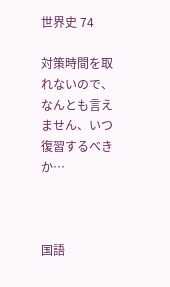世界史 74

対策時間を取れないので、なんとも言えません、いつ復習するべきか…



国語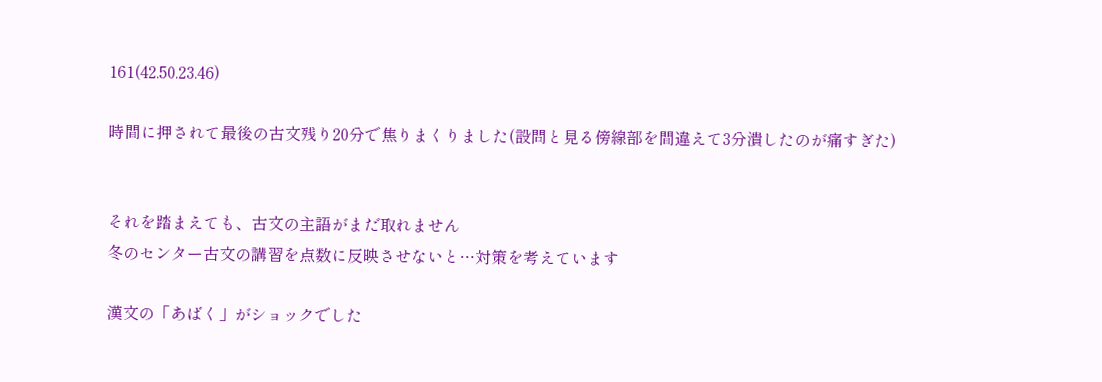161(42.50.23.46)

時間に押されて最後の古文残り20分で焦りまくりました(設問と見る傍線部を間違えて3分潰したのが痛すぎた)


それを踏まえても、古文の主語がまだ取れません
冬のセンター古文の講習を点数に反映させないと…対策を考えています

漢文の「あばく」がショックでした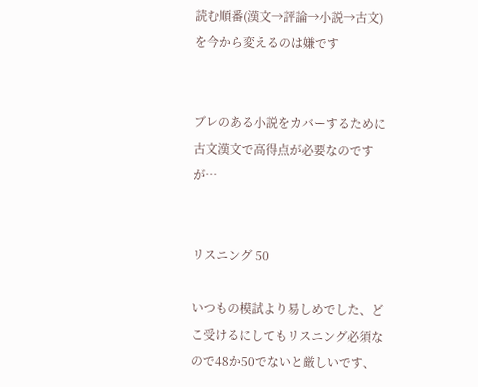読む順番(漢文→評論→小説→古文)を今から変えるのは嫌です


ブレのある小説をカバーするために古文漢文で高得点が必要なのですが…


リスニング 50

いつもの模試より易しめでした、どこ受けるにしてもリスニング必須なので48か50でないと厳しいです、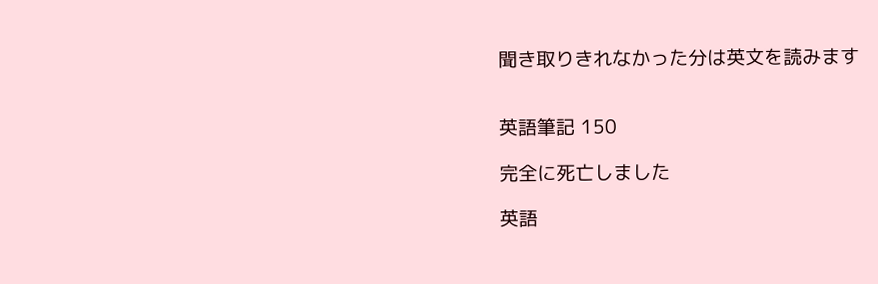聞き取りきれなかった分は英文を読みます


英語筆記 150

完全に死亡しました

英語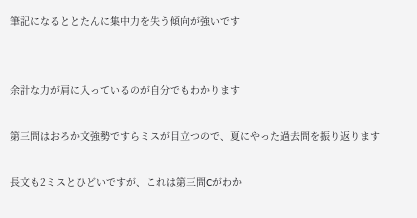筆記になるととたんに集中力を失う傾向が強いです


余計な力が肩に入っているのが自分でもわかります

第三問はおろか文強勢ですらミスが目立つので、夏にやった過去問を振り返ります

長文も2ミスとひどいですが、これは第三問Cがわか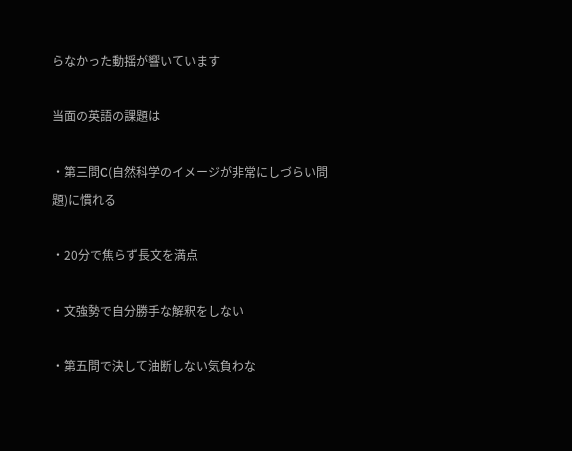らなかった動揺が響いています

当面の英語の課題は

・第三問C(自然科学のイメージが非常にしづらい問題)に慣れる

・20分で焦らず長文を満点

・文強勢で自分勝手な解釈をしない

・第五問で決して油断しない気負わな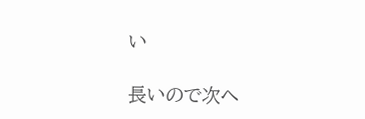い

長いので次へ